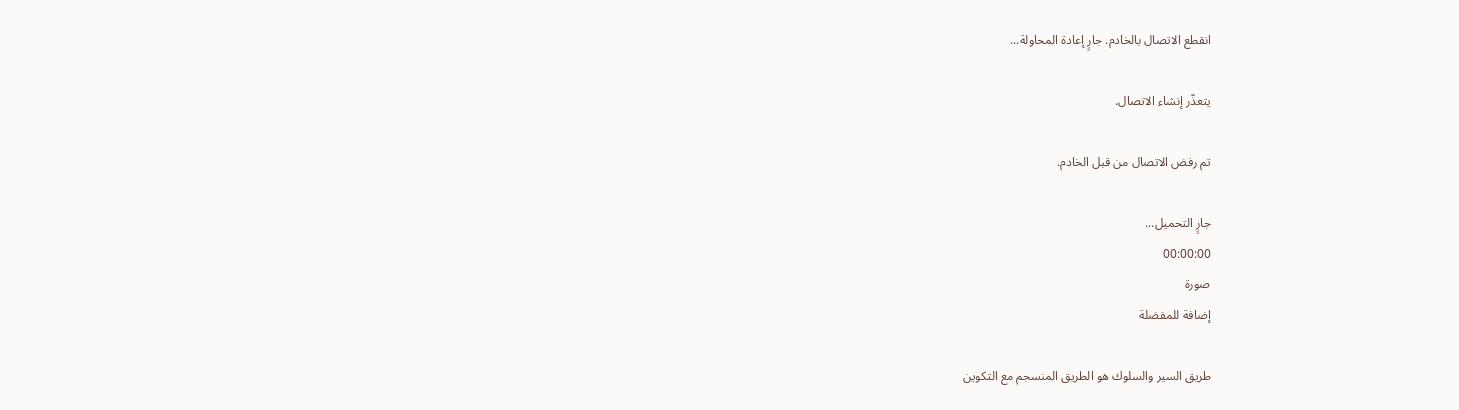انقطع الاتصال بالخادم. جارٍ إعادة المحاولة...

يتعذّر إنشاء الاتصال.

تم رفض الاتصال من قبل الخادم.

جارٍ التحميل...
00:00:00
صورة
إضافة للمفضلة

طريق السير والسلوك هو الطريق المنسجم مع التكوين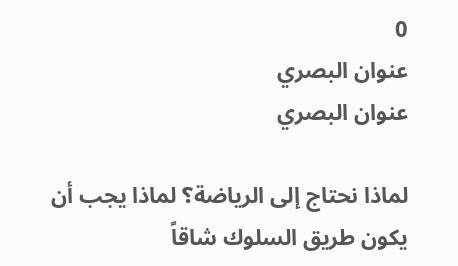0
عنوان البصري
عنوان البصري

لماذا نحتاج إلى الرياضة؟ لماذا يجب أن يكون طريق السلوك شاقاً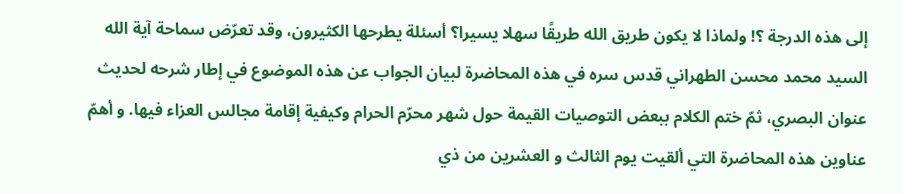إلى هذه الدرجة ؟! ولماذا لا يكون طريق الله طريقًا سهلا يسيرا؟ أسئلة يطرحها الكثيرون، وقد تعرّض سماحة آية الله السيد محمد محسن الطهراني قدس سره في هذه المحاضرة لبيان الجواب عن هذه الموضوع في إطار شرحه لحديث عنوان البصري، ثمّ ختم الكلام ببعض التوصيات القيمة حول شهر محرّم الحرام وكيفية إقامة مجالس العزاء فيها. و أهمّ عناوين هذه المحاضرة التي ألقيت يوم الثالث و العشرين من ذي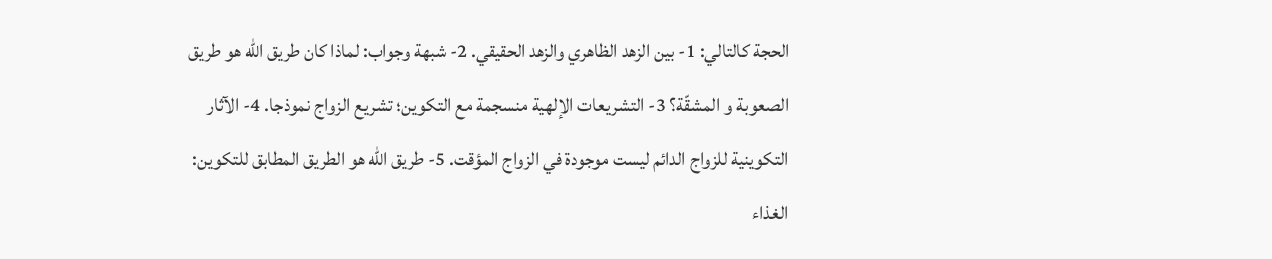الحجة كالتالي: 1- بين الزهد الظاهري والزهد الحقيقي. 2- شبهة وجواب: لماذا كان طريق الله هو طريق الصعوبة و المشقّة؟ 3- التشريعات الإلهية منسجمة مع التكوين؛ تشريع الزواج نموذجا. 4- الآثار التكوينية للزواج الدائم ليست موجودة في الزواج المؤقت. 5- طريق الله هو الطريق المطابق للتكوين: الغذاء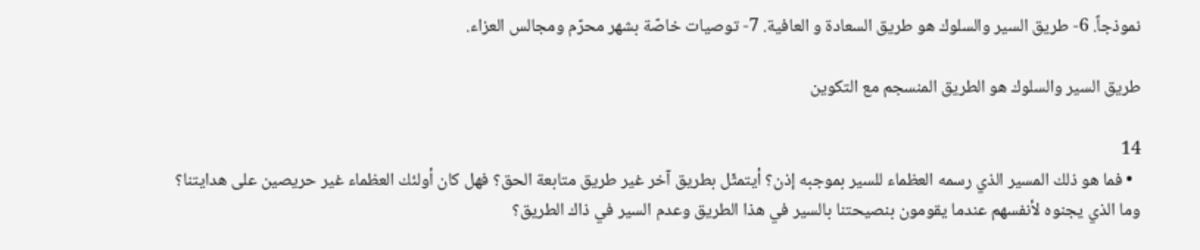نموذجاً. 6- طريق السير والسلوك هو طريق السعادة و العافية. 7- توصيات خاصّة بشهر محرّم ومجالس العزاء.

طريق السير والسلوك هو الطريق المنسجم مع التكوين

14
  • فما هو ذلك المسير الذي رسمه العظماء للسير بموجبه إذن؟ أيتمثّل بطريق آخر غير طريق متابعة الحق؟ فهل كان أولئك العظماء غير حريصين على هدايتنا؟ وما الذي يجنوه لأنفسهم عندما يقومون بنصيحتنا بالسير في هذا الطريق وعدم السير في ذاك الطريق؟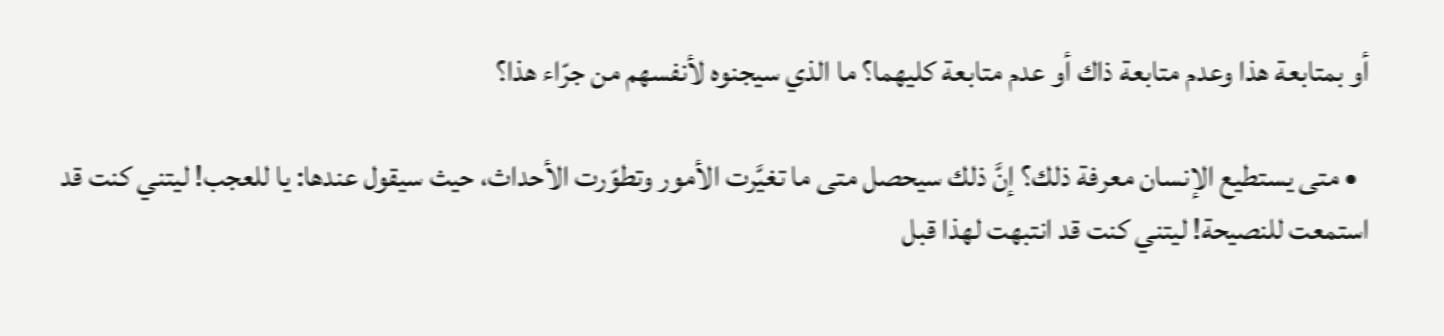أو بمتابعة هذا وعدم متابعة ذاك أو عدم متابعة كليهما؟ ما الذي سيجنوه لأنفسهم من جرّاء هذا؟

  • متى يستطيع الإنسان معرفة ذلك؟ إنَّ ذلك سيحصل متى ما تغيَّرت الأمور وتطوّرت الأحداث، حيث سيقول عندها: يا للعجب! ليتني كنت قد استمعت للنصيحة! ليتني كنت قد انتبهت لهذا قبل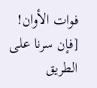فوات الأوان! [فإن سرنا على الطريق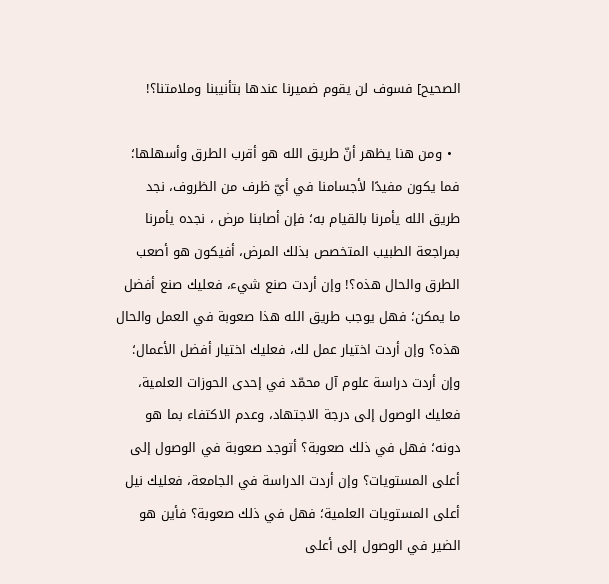الصحيح] فسوف لن يقوم ضميرنا عندها بتأنيبنا وملامتنا؟!

  • ومن هنا يظهر أنّ طريق الله هو أقرب الطرق وأسهلها؛ فما يكون مفيدًا لأجسامنا في أيّ ظرف من الظروف، نجد طريق الله يأمرنا بالقيام به؛ فإن أصابنا مرض ، نجده يأمرنا بمراجعة الطبيب المتخصص بذلك المرض، أفيكون هو أصعب الطرق والحال هذه؟! وإن أردت صنع شيء، فعليك صنع أفضل ما يمكن؛ فهل يوجب طريق الله هذا صعوبة في العمل والحال هذه؟ وإن أردت اختيار عمل لك، فعليك اختيار أفضل الأعمال؛ وإن أردت دراسة علوم آل محمّد في إحدى الحوزات العلمية، فعليك الوصول إلى درجة الاجتهاد، وعدم الاكتفاء بما هو دونه؛ فهل في ذلك صعوبة؟ أتوجد صعوبة في الوصول إلى أعلى المستويات؟ وإن أردت الدراسة في الجامعة، فعليك نيل أعلى المستويات العلمية؛ فهل في ذلك صعوبة؟ فأين هو الضير في الوصول إلى أعلى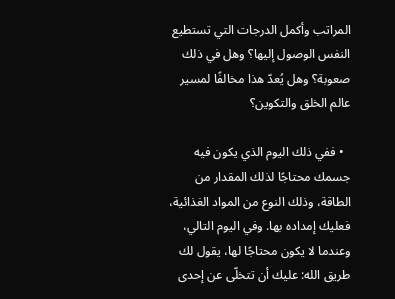المراتب وأكمل الدرجات التي تستطيع النفس الوصول إليها؟ وهل في ذلك صعوبة؟ وهل يُعدّ هذا مخالفًا لمسير عالم الخلق والتكوين؟

  • ففي ذلك اليوم الذي يكون فيه جسمك محتاجًا لذلك المقدار من الطاقة، وذلك النوع من المواد الغذائية، فعليك إمداده بها. وفي اليوم التالي، وعندما لا يكون محتاجًا لها، يقول لك طريق الله: عليك أن تتخلّى عن إحدى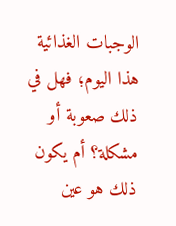الوجبات الغذائية هذا اليوم؛ فهل في ذلك صعوبة أو مشكلة؟ أم يكون ذلك هو عين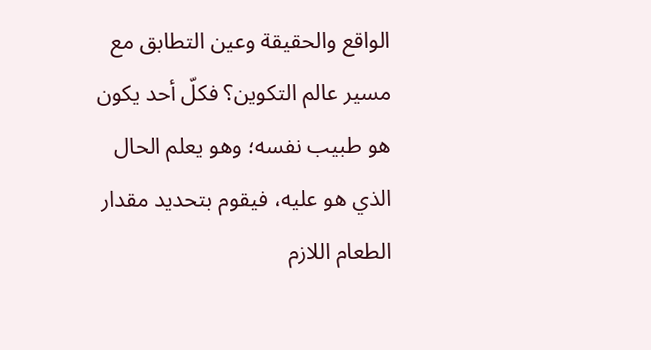الواقع والحقيقة وعين التطابق مع مسير عالم التكوين؟ فكلّ أحد يكون هو طبيب نفسه؛ وهو يعلم الحال الذي هو عليه، فيقوم بتحديد مقدار الطعام اللازم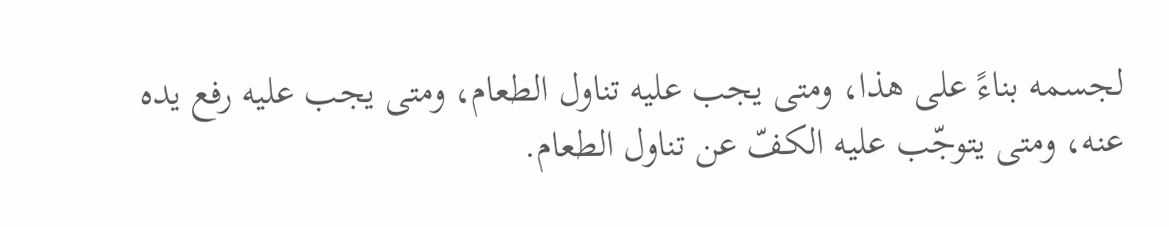لجسمه بناءً على هذا، ومتى يجب عليه تناول الطعام، ومتى يجب عليه رفع يده عنه، ومتى يتوجّب عليه الكفّ عن تناول الطعام.